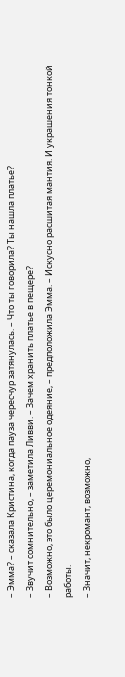– Эмма? – сказала Кристина, когда пауза чересчур затянулась. – Что ты говорила? Ты нашла платье?
– Звучит сомнительно, – заметила Ливви. – Зачем хранить платье в пещере?
– Возможно, это было церемониальное одеяние, – предположила Эмма. – Искусно расшитая мантия. И украшения тонкой работы.
– Значит, некромант, возможно,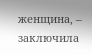женщина, – заключила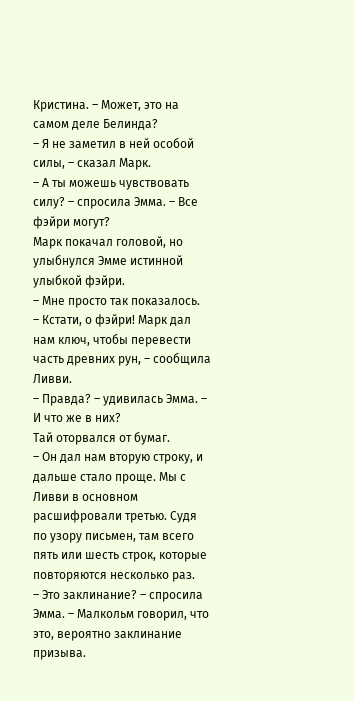Кристина. – Может, это на самом деле Белинда?
– Я не заметил в ней особой силы, – сказал Марк.
– А ты можешь чувствовать силу? – спросила Эмма. – Все фэйри могут?
Марк покачал головой, но улыбнулся Эмме истинной улыбкой фэйри.
– Мне просто так показалось.
– Кстати, о фэйри! Марк дал нам ключ, чтобы перевести часть древних рун, – сообщила Ливви.
– Правда? – удивилась Эмма. – И что же в них?
Тай оторвался от бумаг.
– Он дал нам вторую строку, и дальше стало проще. Мы с Ливви в основном расшифровали третью. Судя по узору письмен, там всего пять или шесть строк, которые повторяются несколько раз.
– Это заклинание? – спросила Эмма. – Малкольм говорил, что это, вероятно заклинание призыва.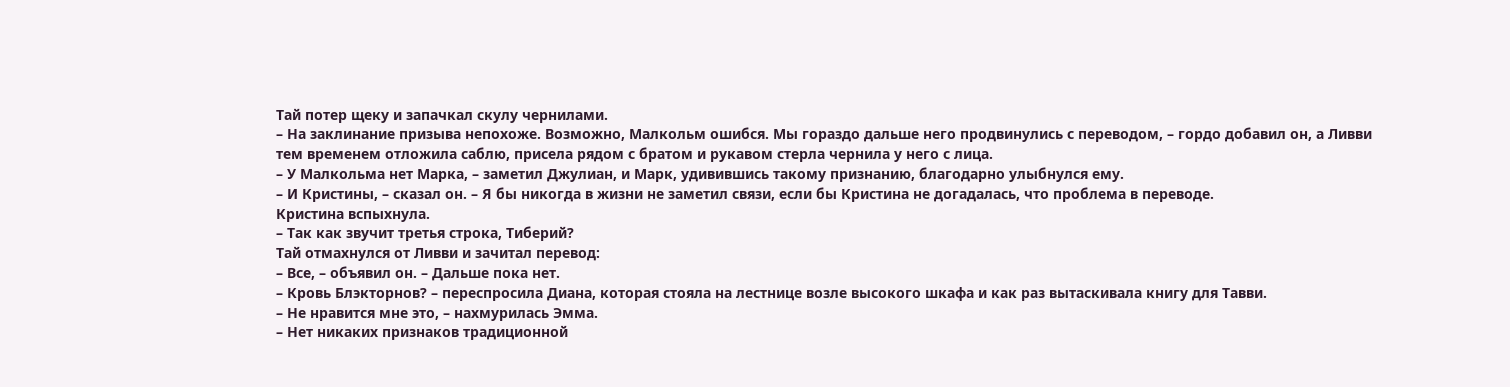Тай потер щеку и запачкал скулу чернилами.
– На заклинание призыва непохоже. Возможно, Малкольм ошибся. Мы гораздо дальше него продвинулись с переводом, – гордо добавил он, а Ливви тем временем отложила саблю, присела рядом с братом и рукавом стерла чернила у него с лица.
– У Малкольма нет Марка, – заметил Джулиан, и Марк, удивившись такому признанию, благодарно улыбнулся ему.
– И Кристины, – сказал он. – Я бы никогда в жизни не заметил связи, если бы Кристина не догадалась, что проблема в переводе.
Кристина вспыхнула.
– Так как звучит третья строка, Тиберий?
Тай отмахнулся от Ливви и зачитал перевод:
– Все, – объявил он. – Дальше пока нет.
– Кровь Блэкторнов? – переспросила Диана, которая стояла на лестнице возле высокого шкафа и как раз вытаскивала книгу для Тавви.
– Не нравится мне это, – нахмурилась Эмма.
– Нет никаких признаков традиционной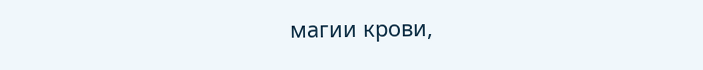магии крови,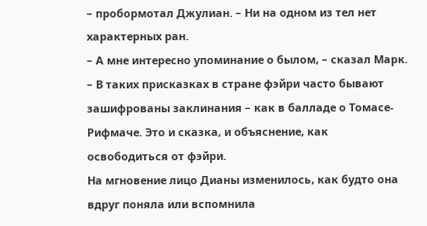– пробормотал Джулиан. – Ни на одном из тел нет характерных ран.
– А мне интересно упоминание о былом, – сказал Марк. – В таких присказках в стране фэйри часто бывают зашифрованы заклинания – как в балладе о Томасе-Рифмаче. Это и сказка, и объяснение, как освободиться от фэйри.
На мгновение лицо Дианы изменилось, как будто она вдруг поняла или вспомнила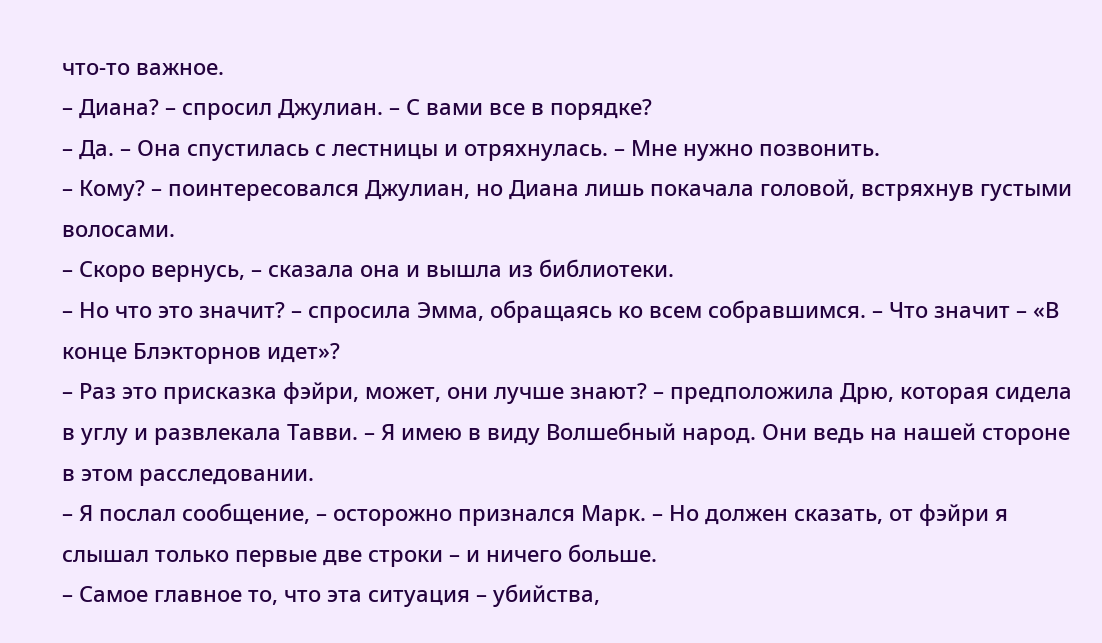что-то важное.
– Диана? – спросил Джулиан. – С вами все в порядке?
– Да. – Она спустилась с лестницы и отряхнулась. – Мне нужно позвонить.
– Кому? – поинтересовался Джулиан, но Диана лишь покачала головой, встряхнув густыми волосами.
– Скоро вернусь, – сказала она и вышла из библиотеки.
– Но что это значит? – спросила Эмма, обращаясь ко всем собравшимся. – Что значит – «В конце Блэкторнов идет»?
– Раз это присказка фэйри, может, они лучше знают? – предположила Дрю, которая сидела в углу и развлекала Тавви. – Я имею в виду Волшебный народ. Они ведь на нашей стороне в этом расследовании.
– Я послал сообщение, – осторожно признался Марк. – Но должен сказать, от фэйри я слышал только первые две строки – и ничего больше.
– Самое главное то, что эта ситуация – убийства,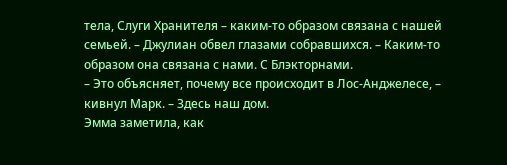тела, Слуги Хранителя – каким-то образом связана с нашей семьей. – Джулиан обвел глазами собравшихся. – Каким-то образом она связана с нами. С Блэкторнами.
– Это объясняет, почему все происходит в Лос-Анджелесе, – кивнул Марк. – Здесь наш дом.
Эмма заметила, как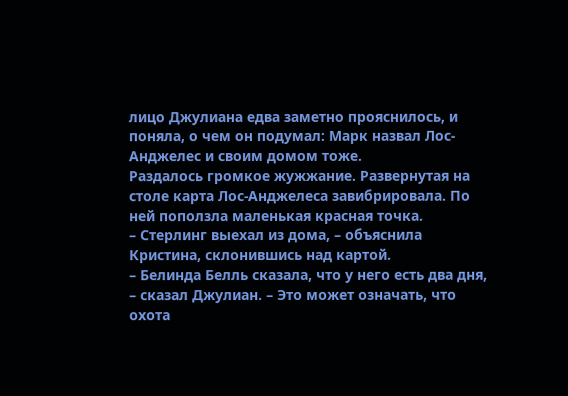лицо Джулиана едва заметно прояснилось, и поняла, о чем он подумал: Марк назвал Лос-Анджелес и своим домом тоже.
Раздалось громкое жужжание. Развернутая на столе карта Лос-Анджелеса завибрировала. По ней поползла маленькая красная точка.
– Стерлинг выехал из дома, – объяснила Кристина, склонившись над картой.
– Белинда Белль сказала, что у него есть два дня, – сказал Джулиан. – Это может означать, что охота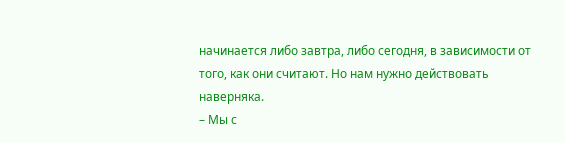начинается либо завтра, либо сегодня, в зависимости от того, как они считают. Но нам нужно действовать наверняка.
– Мы с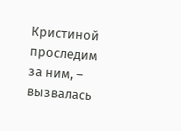Кристиной проследим за ним, – вызвалась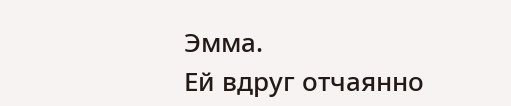Эмма.
Ей вдруг отчаянно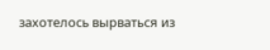захотелось вырваться из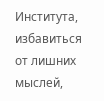Института, избавиться от лишних мыслей,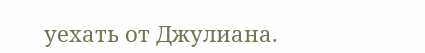уехать от Джулиана.